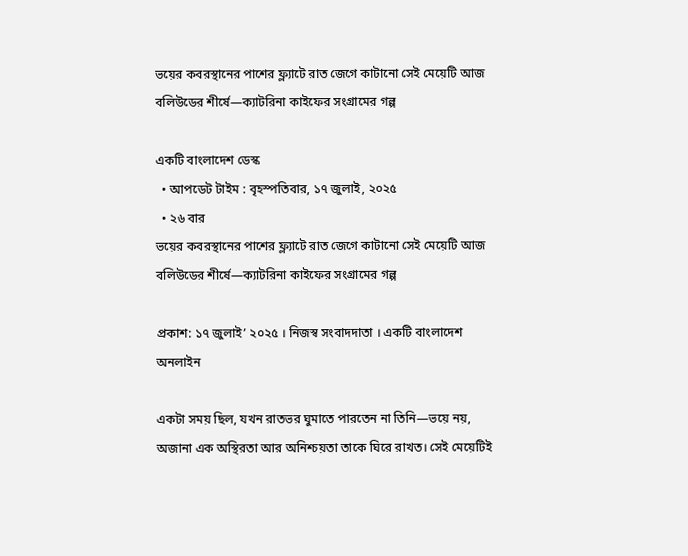ভয়ের কবরস্থানের পাশের ফ্ল্যাটে রাত জেগে কাটানো সেই মেয়েটি আজ বলিউডের শীর্ষে—ক্যাটরিনা কাইফের সংগ্রামের গল্প

একটি বাংলাদেশ ডেস্ক
  • আপডেট টাইম : বৃহস্পতিবার, ১৭ জুলাই, ২০২৫
  • ২৬ বার
ভয়ের কবরস্থানের পাশের ফ্ল্যাটে রাত জেগে কাটানো সেই মেয়েটি আজ বলিউডের শীর্ষে—ক্যাটরিনা কাইফের সংগ্রামের গল্প

প্রকাশ: ১৭ জুলাই’ ২০২৫ । নিজস্ব সংবাদদাতা । একটি বাংলাদেশ অনলাইন

একটা সময় ছিল, যখন রাতভর ঘুমাতে পারতেন না তিনি—ভয়ে নয়, অজানা এক অস্থিরতা আর অনিশ্চয়তা তাকে ঘিরে রাখত। সেই মেয়েটিই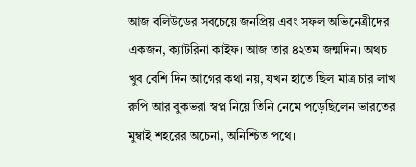আজ বলিউডের সবচেয়ে জনপ্রিয় এবং সফল অভিনেত্রীদের একজন, ক্যাটরিনা কাইফ। আজ তার ৪২তম জন্মদিন। অথচ খুব বেশি দিন আগের কথা নয়, যখন হাতে ছিল মাত্র চার লাখ রুপি আর বুকভরা স্বপ্ন নিয়ে তিনি নেমে পড়েছিলেন ভারতের মুম্বাই শহরের অচেনা, অনিশ্চিত পথে।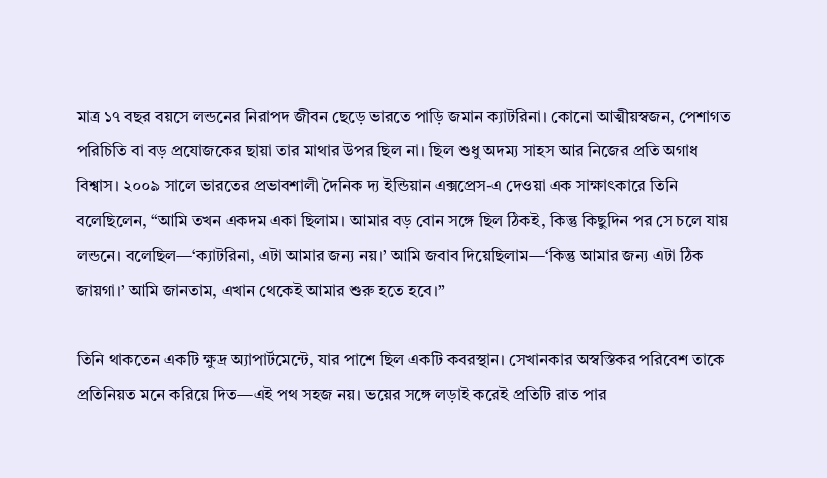মাত্র ১৭ বছর বয়সে লন্ডনের নিরাপদ জীবন ছেড়ে ভারতে পাড়ি জমান ক্যাটরিনা। কোনো আত্মীয়স্বজন, পেশাগত পরিচিতি বা বড় প্রযোজকের ছায়া তার মাথার উপর ছিল না। ছিল শুধু অদম্য সাহস আর নিজের প্রতি অগাধ বিশ্বাস। ২০০৯ সালে ভারতের প্রভাবশালী দৈনিক দ্য ইন্ডিয়ান এক্সপ্রেস-এ দেওয়া এক সাক্ষাৎকারে তিনি বলেছিলেন, “আমি তখন একদম একা ছিলাম। আমার বড় বোন সঙ্গে ছিল ঠিকই, কিন্তু কিছুদিন পর সে চলে যায় লন্ডনে। বলেছিল—‘ক্যাটরিনা, এটা আমার জন্য নয়।’ আমি জবাব দিয়েছিলাম—‘কিন্তু আমার জন্য এটা ঠিক জায়গা।’ আমি জানতাম, এখান থেকেই আমার শুরু হতে হবে।”

তিনি থাকতেন একটি ক্ষুদ্র অ্যাপার্টমেন্টে, যার পাশে ছিল একটি কবরস্থান। সেখানকার অস্বস্তিকর পরিবেশ তাকে প্রতিনিয়ত মনে করিয়ে দিত—এই পথ সহজ নয়। ভয়ের সঙ্গে লড়াই করেই প্রতিটি রাত পার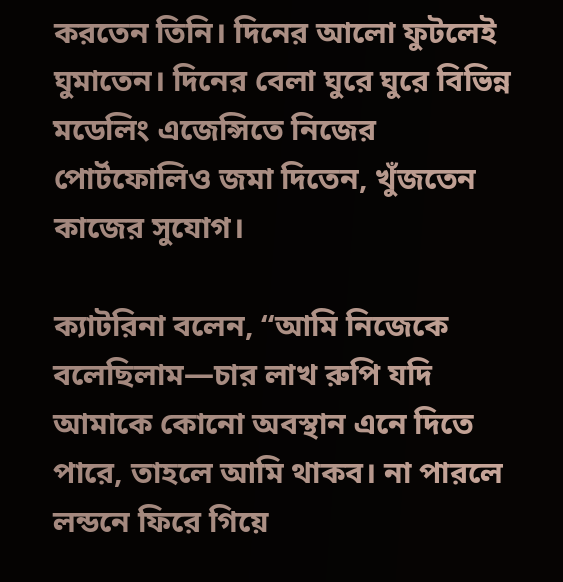করতেন তিনি। দিনের আলো ফুটলেই ঘুমাতেন। দিনের বেলা ঘুরে ঘুরে বিভিন্ন মডেলিং এজেন্সিতে নিজের পোর্টফোলিও জমা দিতেন, খুঁজতেন কাজের সুযোগ।

ক্যাটরিনা বলেন, “আমি নিজেকে বলেছিলাম—চার লাখ রুপি যদি আমাকে কোনো অবস্থান এনে দিতে পারে, তাহলে আমি থাকব। না পারলে লন্ডনে ফিরে গিয়ে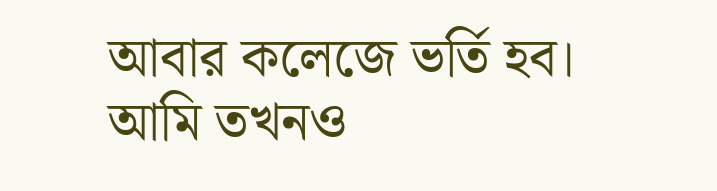আবার কলেজে ভর্তি হব। আমি তখনও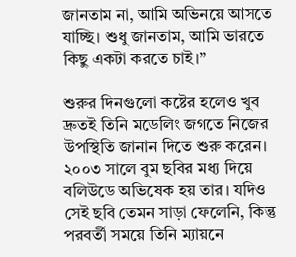জানতাম না, আমি অভিনয়ে আসতে যাচ্ছি। শুধু জানতাম, আমি ভারতে কিছু একটা করতে চাই।”

শুরুর দিনগুলো কষ্টের হলেও খুব দ্রুতই তিনি মডেলিং জগতে নিজের উপস্থিতি জানান দিতে শুরু করেন। ২০০৩ সালে বুম ছবির মধ্য দিয়ে বলিউডে অভিষেক হয় তার। যদিও সেই ছবি তেমন সাড়া ফেলেনি, কিন্তু পরবর্তী সময়ে তিনি ম্যায়নে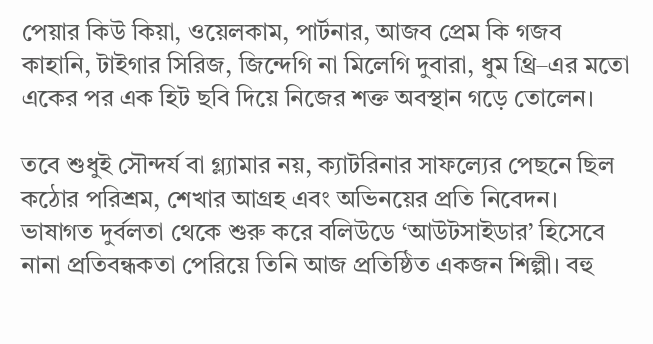পেয়ার কিউ কিয়া, ওয়েলকাম, পার্টনার, আজব প্রেম কি গজব কাহানি, টাইগার সিরিজ, জিন্দেগি না মিলেগি দুবারা, ধুম থ্রি–এর মতো একের পর এক হিট ছবি দিয়ে নিজের শক্ত অবস্থান গড়ে তোলেন।

তবে শুধুই সৌন্দর্য বা গ্ল্যামার নয়, ক্যাটরিনার সাফল্যের পেছনে ছিল কঠোর পরিশ্রম, শেখার আগ্রহ এবং অভিনয়ের প্রতি নিবেদন। ভাষাগত দুর্বলতা থেকে শুরু করে বলিউডে ‘আউটসাইডার’ হিসেবে নানা প্রতিবন্ধকতা পেরিয়ে তিনি আজ প্রতিষ্ঠিত একজন শিল্পী। বহু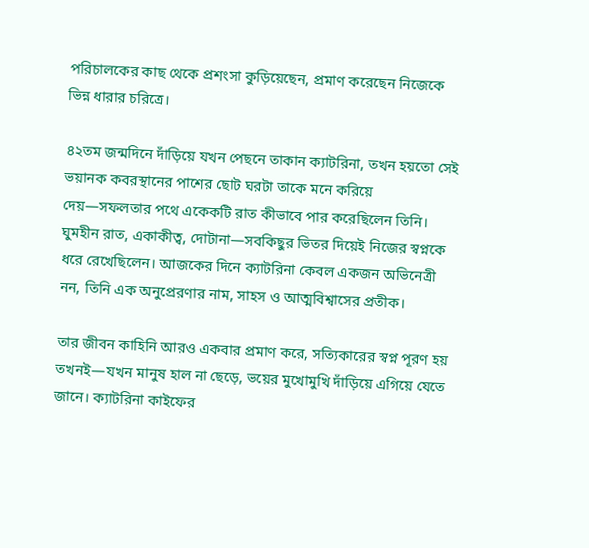পরিচালকের কাছ থেকে প্রশংসা কুড়িয়েছেন, প্রমাণ করেছেন নিজেকে ভিন্ন ধারার চরিত্রে।

৪২তম জন্মদিনে দাঁড়িয়ে যখন পেছনে তাকান ক্যাটরিনা, তখন হয়তো সেই ভয়ানক কবরস্থানের পাশের ছোট ঘরটা তাকে মনে করিয়ে দেয়—সফলতার পথে একেকটি রাত কীভাবে পার করেছিলেন তিনি। ঘুমহীন রাত, একাকীত্ব, দোটানা—সবকিছুর ভিতর দিয়েই নিজের স্বপ্নকে ধরে রেখেছিলেন। আজকের দিনে ক্যাটরিনা কেবল একজন অভিনেত্রী নন, তিনি এক অনুপ্রেরণার নাম, সাহস ও আত্মবিশ্বাসের প্রতীক।

তার জীবন কাহিনি আরও একবার প্রমাণ করে, সত্যিকারের স্বপ্ন পূরণ হয় তখনই—যখন মানুষ হাল না ছেড়ে, ভয়ের মুখোমুখি দাঁড়িয়ে এগিয়ে যেতে জানে। ক্যাটরিনা কাইফের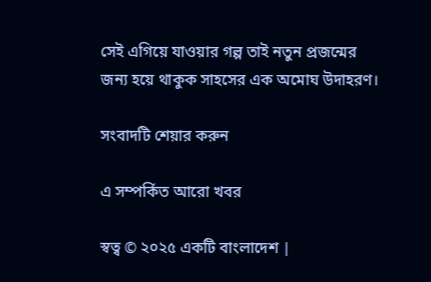সেই এগিয়ে যাওয়ার গল্প তাই নতুন প্রজন্মের জন্য হয়ে থাকুক সাহসের এক অমোঘ উদাহরণ।

সংবাদটি শেয়ার করুন

এ সম্পর্কিত আরো খবর

স্বত্ব © ২০২৫ একটি বাংলাদেশ |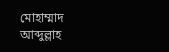মোহাম্মাদ আব্দুল্লাহ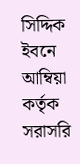সিদ্দিক ইবনে আম্বিয়া কর্তৃক সরাসরি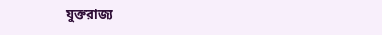যুক্তরাজ্য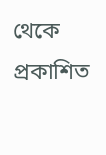থেকে প্রকাশিত